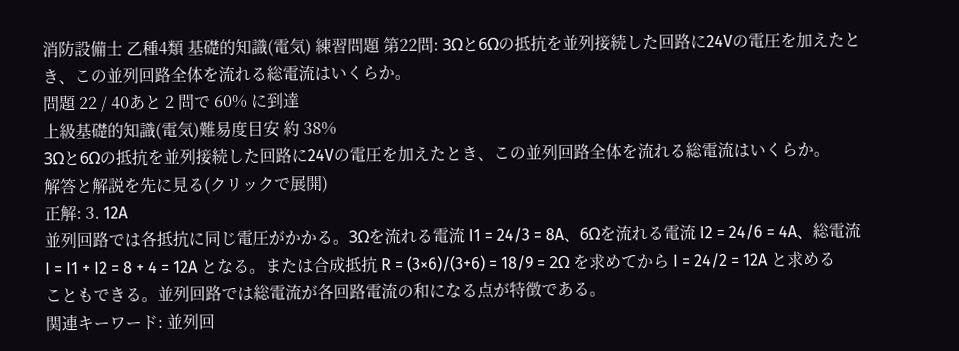消防設備士 乙種4類 基礎的知識(電気) 練習問題 第22問: 3Ωと6Ωの抵抗を並列接続した回路に24Vの電圧を加えたとき、この並列回路全体を流れる総電流はいくらか。
問題 22 / 40あと 2 問で 60% に到達
上級基礎的知識(電気)難易度目安 約 38%
3Ωと6Ωの抵抗を並列接続した回路に24Vの電圧を加えたとき、この並列回路全体を流れる総電流はいくらか。
解答と解説を先に見る(クリックで展開)
正解: 3. 12A
並列回路では各抵抗に同じ電圧がかかる。3Ωを流れる電流 I1 = 24/3 = 8A、6Ωを流れる電流 I2 = 24/6 = 4A、総電流 I = I1 + I2 = 8 + 4 = 12A となる。または合成抵抗 R = (3×6)/(3+6) = 18/9 = 2Ω を求めてから I = 24/2 = 12A と求めることもできる。並列回路では総電流が各回路電流の和になる点が特徴である。
関連キーワード: 並列回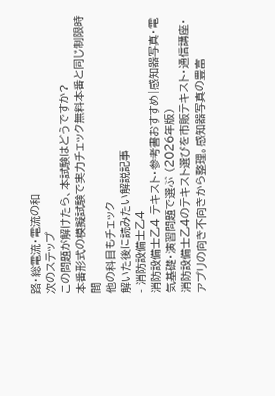路・総電流・電流の和
次のステップ
この問題が解けたら、本試験はどうですか?
本番形式の模擬試験で実力チェック無料本番と同じ制限時間
他の科目もチェック
解いた後に読みたい解説記事
- 消防設備士乙4
消防設備士乙4 テキスト・参考書おすすめ|感知器写真・電気基礎・演習問題で選ぶ (2026年版)
消防設備士乙4のテキスト選びを市販テキスト・通信講座・アプリの向き不向きから整理。感知器写真の豊富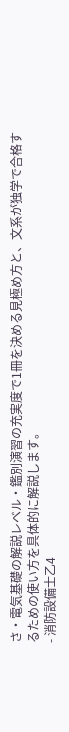さ・電気基礎の解説レベル・鑑別演習の充実度で1冊を決める見極め方と、文系が独学で合格するための使い方を具体的に解説します。
- 消防設備士乙4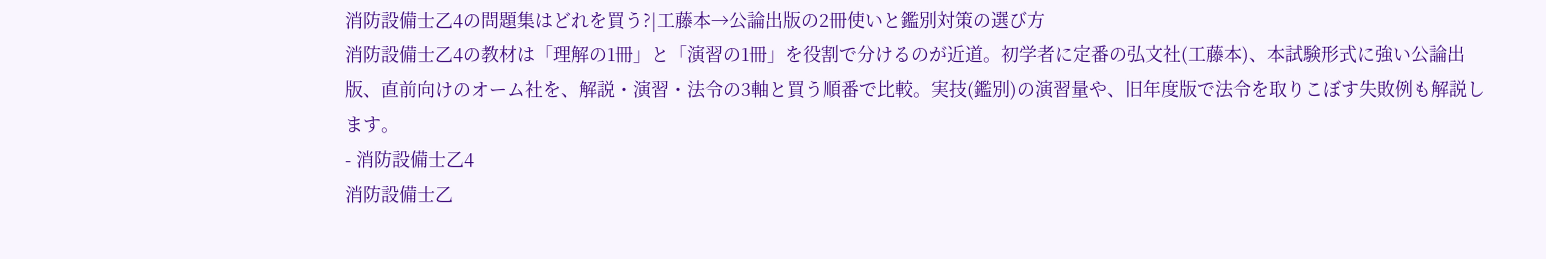消防設備士乙4の問題集はどれを買う?|工藤本→公論出版の2冊使いと鑑別対策の選び方
消防設備士乙4の教材は「理解の1冊」と「演習の1冊」を役割で分けるのが近道。初学者に定番の弘文社(工藤本)、本試験形式に強い公論出版、直前向けのオーム社を、解説・演習・法令の3軸と買う順番で比較。実技(鑑別)の演習量や、旧年度版で法令を取りこぼす失敗例も解説します。
- 消防設備士乙4
消防設備士乙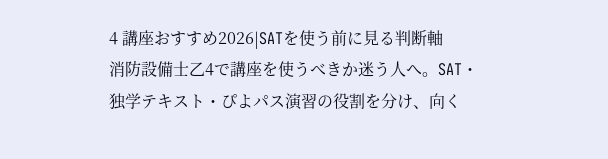4 講座おすすめ2026|SATを使う前に見る判断軸
消防設備士乙4で講座を使うべきか迷う人へ。SAT・独学テキスト・ぴよパス演習の役割を分け、向く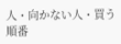人・向かない人・買う順番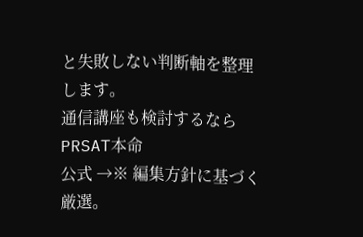と失敗しない判断軸を整理します。
通信講座も検討するなら
PRSAT本命
公式 →※ 編集方針に基づく厳選。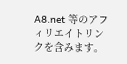A8.net 等のアフィリエイトリンクを含みます。